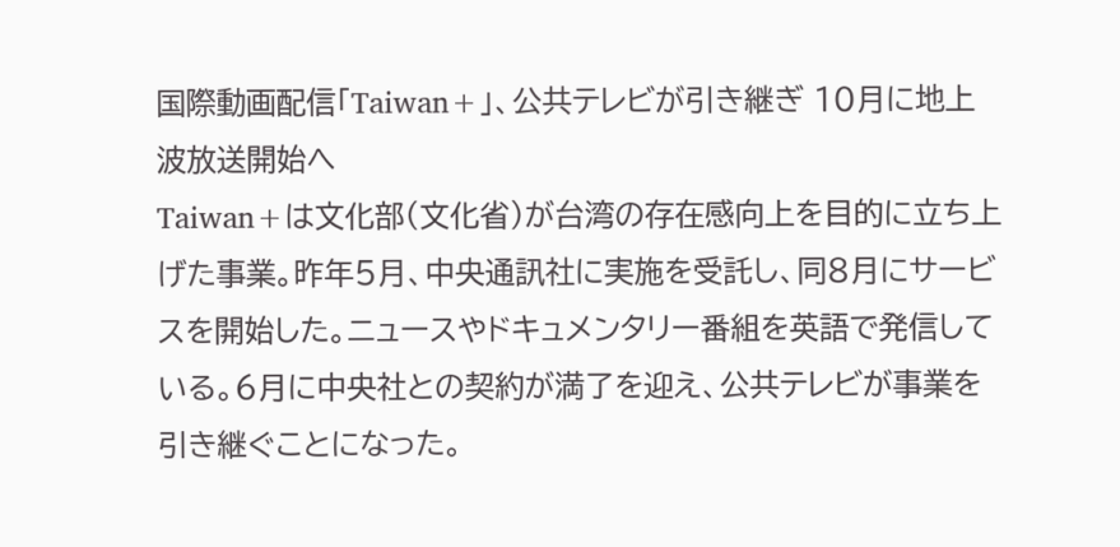国際動画配信「Taiwan+」、公共テレビが引き継ぎ 10月に地上波放送開始へ
Taiwan+は文化部(文化省)が台湾の存在感向上を目的に立ち上げた事業。昨年5月、中央通訊社に実施を受託し、同8月にサービスを開始した。ニュースやドキュメンタリー番組を英語で発信している。6月に中央社との契約が満了を迎え、公共テレビが事業を引き継ぐことになった。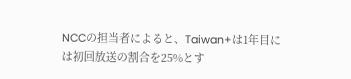NCCの担当者によると、Taiwan+は1年目には初回放送の割合を25%とす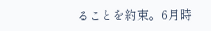ることを約束。6月時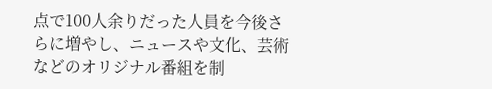点で100人余りだった人員を今後さらに増やし、ニュースや文化、芸術などのオリジナル番組を制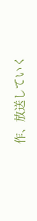作、放送していく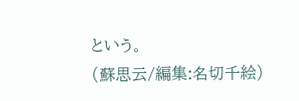という。
(蘇思云/編集:名切千絵)